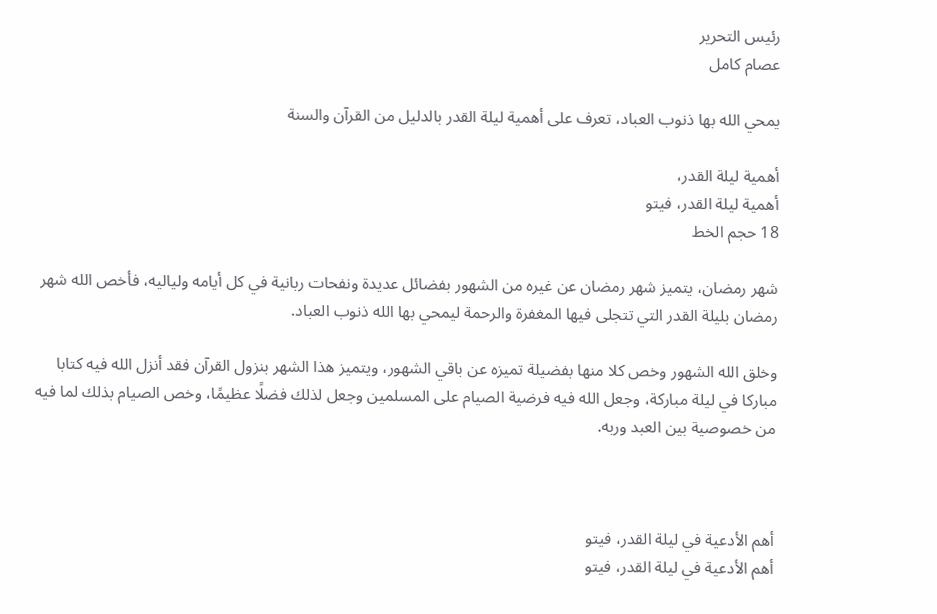رئيس التحرير
عصام كامل

يمحي الله بها ذنوب العباد، تعرف على أهمية ليلة القدر بالدليل من القرآن والسنة

أهمية ليلة القدر،
أهمية ليلة القدر، فيتو
18 حجم الخط

شهر رمضان، يتميز شهر رمضان عن غيره من الشهور بفضائل عديدة ونفحات ربانية في كل أيامه ولياليه، فأخص الله شهر رمضان بليلة القدر التي تتجلى فيها المغفرة والرحمة ليمحي بها الله ذنوب العباد.

وخلق الله الشهور وخص كلا منها بفضيلة تميزه عن باقي الشهور، ويتميز هذا الشهر بنزول القرآن فقد أنزل الله فيه كتابا مباركا في ليلة مباركة، وجعل الله فيه فرضية الصيام على المسلمين وجعل لذلك فضلًا عظيمًا، وخص الصيام بذلك لما فيه من خصوصية بين العبد وربه.



أهم الأدعية في ليلة القدر، فيتو
أهم الأدعية في ليلة القدر، فيتو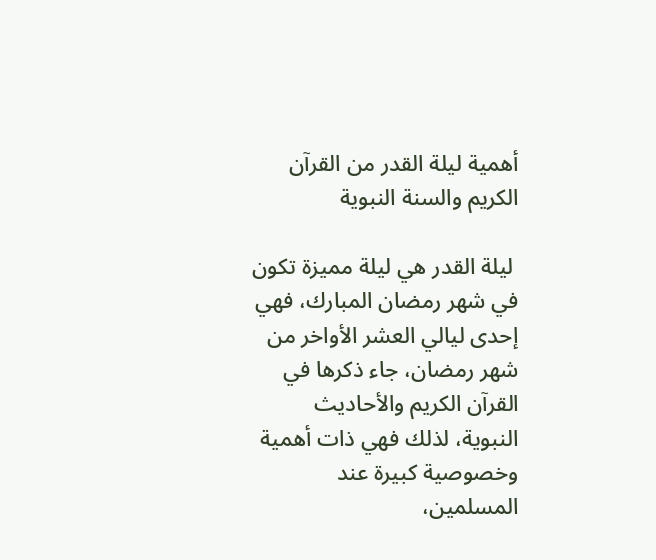أهمية ليلة القدر من القرآن الكريم والسنة النبوية

 ليلة القدر هي ليلة مميزة تكون في شهر رمضان المبارك، فهي إحدى ليالي العشر الأواخر من شهر رمضان، جاء ذكرها في القرآن الكريم والأحاديث النبوية، لذلك فهي ذات أهمية وخصوصية كبيرة عند المسلمين،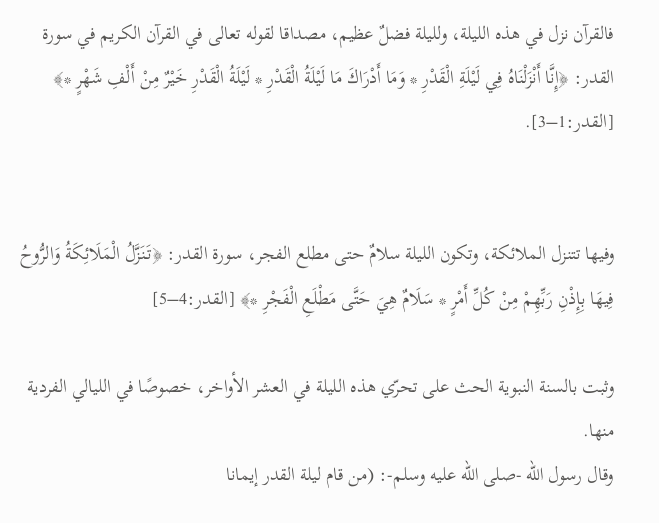فالقرآن نزل في هذه الليلة، ولليلة فضلٌ عظيم، مصداقا لقوله تعالى في القرآن الكريم في سورة القدر: ﴿إِنَّا أَنْزَلْنَاهُ فِي لَيْلَةِ الْقَدْرِ * وَمَا أَدْرَاكَ مَا لَيْلَةُ الْقَدْرِ * لَيْلَةُ الْقَدْرِ خَيْرٌ مِنْ أَلْفِ شَهْرٍ *﴾ [القدر:1–3].


وفيها تتنزل الملائكة، وتكون الليلة سلامٌ حتى مطلع الفجر، سورة القدر: ﴿تَنَزَّلُ الْمَلَائِكَةُ وَالرُّوحُ فِيهَا بِإِذْنِ رَبِّهِمْ مِنْ كُلِّ أَمْرٍ * سَلَامٌ هِيَ حَتَّى مَطْلَعِ الْفَجْرِ *﴾ [القدر:4–5]

وثبت بالسنة النبوية الحث على تحرّي هذه الليلة في العشر الأواخر، خصوصًا في الليالي الفردية منها.
وقال رسول الله -صلى الله عليه وسلم-: (من قام ليلة القدر إيمانا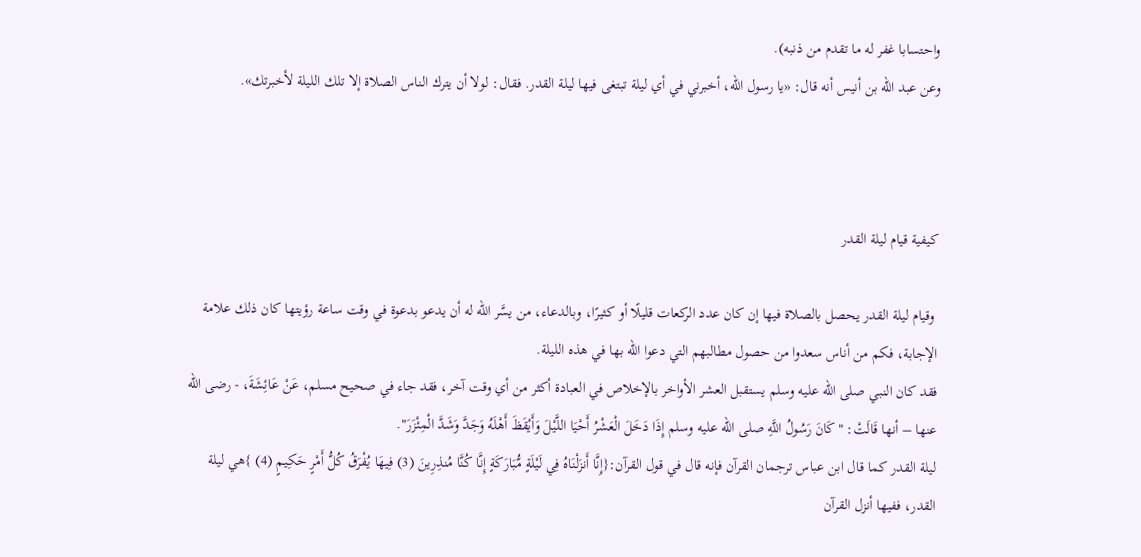واحتسابا غفر له ما تقدم من ذنبه).
وعن عبد الله بن أنيس أنه قال: «يا رسول الله، أخبرني في أي ليلة تبتغى فيها ليلة القدر. فقال: لولا أن يترك الناس الصلاة إلا تلك الليلة لأخبرتك».



كيفية قيام ليلة القدر

 وقيام ليلة القدر يحصل بالصلاة فيها إن كان عدد الركعات قليلًا أو كثيرًا، وبالدعاء، من يسَّر الله له أن يدعو بدعوة في وقت ساعة رؤيتها كان ذلك علامة الإجابة، فكم من أناس سعدوا من حصول مطالبهم التي دعوا الله بها في هذه الليلة.
فقد كان النبي صلى الله عليه وسلم يستقبل العشر الأواخر بالإخلاص في العبادة أكثر من أي وقت آخر، فقد جاء في صحيح مسلم، عَنْ عَائِشَةَ، - رضى الله عنها – أنها قَالَتْ: "كَانَ رَسُولُ اللَّهِ صلى الله عليه وسلم إِذَا دَخَلَ الْعَشْرُ أَحْيَا اللَّيْلَ وَأَيْقَظَ أَهْلَهُ وَجَدَّ وَشَدَّ الْمِئْزَرَ".
ليلة القدر كما قال ابن عباس ترجمان القرآن فإنه قال في قول القرآن:{إِنَّا أَنزَلْنَاهُ فِي لَيْلَةٍ مُّبَارَكَةٍ إِنَّا كُنَّا مُنذِرِينَ (3) فِيهَا يُفْرَقُ كُلُّ أَمْرٍ حَكِيمٍ (4) }هي ليلة القدر، ففيها أنزل القرآن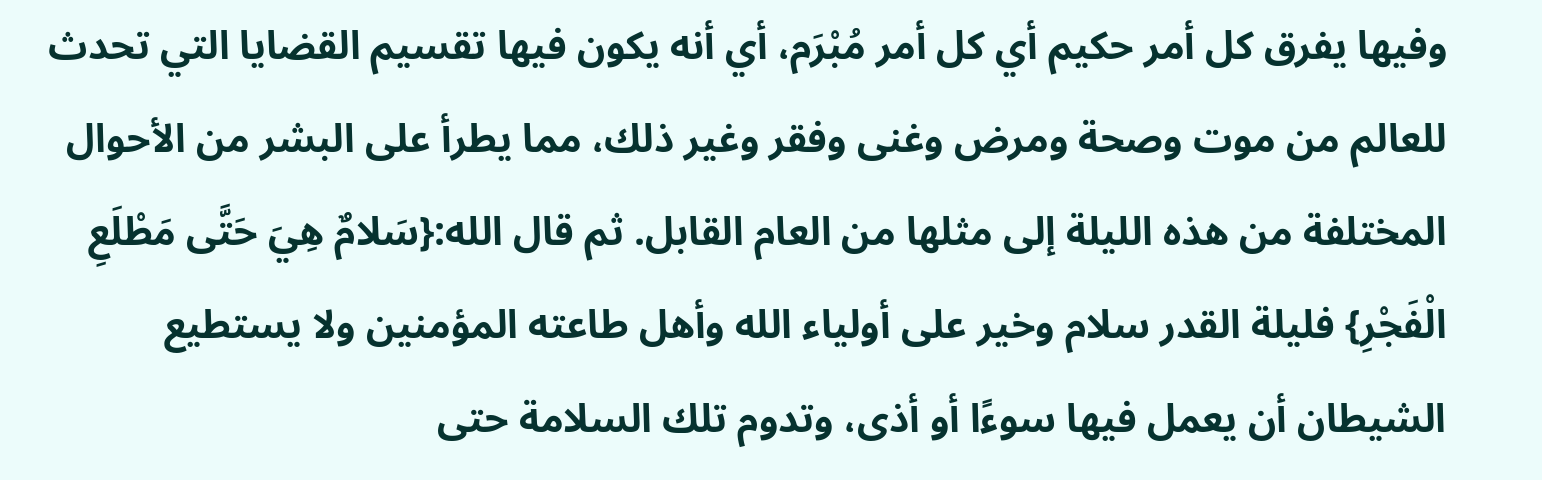وفيها يفرق كل أمر حكيم أي كل أمر مُبْرَم، أي أنه يكون فيها تقسيم القضايا التي تحدث للعالم من موت وصحة ومرض وغنى وفقر وغير ذلك، مما يطرأ على البشر من الأحوال المختلفة من هذه الليلة إلى مثلها من العام القابل. ثم قال الله:{سَلامٌ هِيَ حَتَّى مَطْلَعِ الْفَجْرِ} فليلة القدر سلام وخير على أولياء الله وأهل طاعته المؤمنين ولا يستطيع الشيطان أن يعمل فيها سوءًا أو أذى، وتدوم تلك السلامة حتى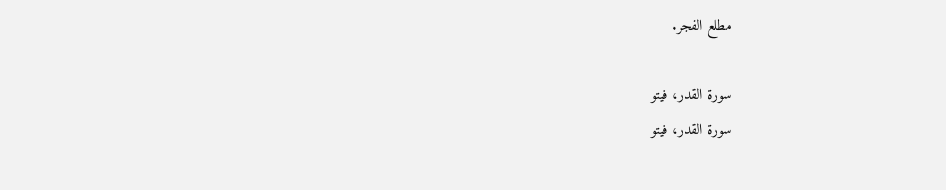مطلع الفجر.

سورة القدر، فيتو
سورة القدر، فيتو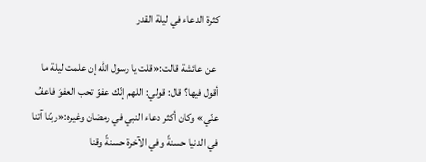كثرة الدعاء في ليلة القدر

 عن عائشة قالت:«قلت يا رسول الله إن علمت ليلة ما أقول فيها؟ قال: قولي: اللهم إنّك عفوّ تحب العفوَ فاعفُ عنّي» وكان أكثر دعاء النبي في رمضان وغيره:«ربّنا آتنا في الدنيا حسنةً وفي الآخرة حسنةً وقنا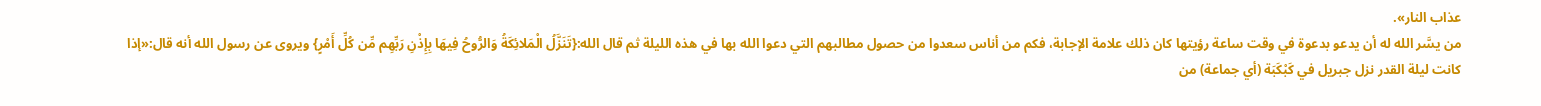عذاب النار».
من يسَّر الله له أن يدعو بدعوة في وقت ساعة رؤيتها كان ذلك علامة الإجابة، فكم من أناس سعدوا من حصول مطالبهم التي دعوا الله بها في هذه الليلة ثم قال الله:{تَنَزَّلُ الْمَلائِكَةُ وَالرُّوحُ فِيهَا بِإِذْنِ رَبِّهِم مِّن كُلِّ أَمْرٍ} ويروى عن رسول الله أنه قال:«إذا كانت ليلة القدر نزل جبريل في كَبْكَبَة (أي جماعة) من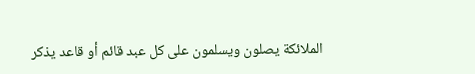الملائكة يصلون ويسلمون على كل عبد قائم أو قاعد يذكر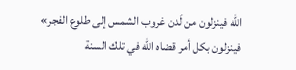الله فينزلون من لَدن غروب الشمس إلى طلوع الفجر» فينزلون بكل أمر قضاه الله في تلك السنة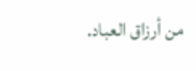من أرزاق العباد.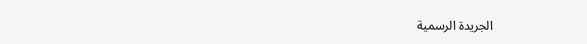الجريدة الرسمية